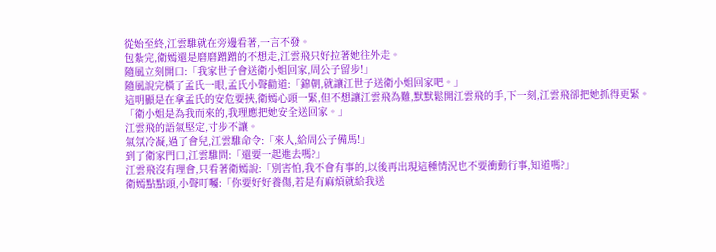從始至終,江雲騅就在旁邊看著,一言不發。
包紮完,衛嫣還是磨磨蹭蹭的不想走,江雲飛只好拉著她往外走。
隨風立刻開口:「我家世子會送衛小姐回家,周公子留步!」
隨風說完橫了孟氏一眼,孟氏小聲勸道:「錦朝,就讓江世子送衛小姐回家吧。」
這明顯是在拿孟氏的安危要挾,衛嫣心頭一緊,但不想讓江雲飛為難,默默鬆開江雲飛的手,下一刻,江雲飛卻把她抓得更緊。
「衛小姐是為我而來的,我理應把她安全送回家。」
江雲飛的語氣堅定,寸步不讓。
氣氛冷凝,過了會兒,江雲騅命令:「來人,給周公子備馬!」
到了衛家門口,江雲騅問:「還要一起進去嗎?」
江雲飛沒有理會,只看著衛嫣說:「別害怕,我不會有事的,以後再出現這種情況也不要衝動行事,知道嗎?」
衛嫣點點頭,小聲叮囑:「你要好好養傷,若是有麻煩就給我送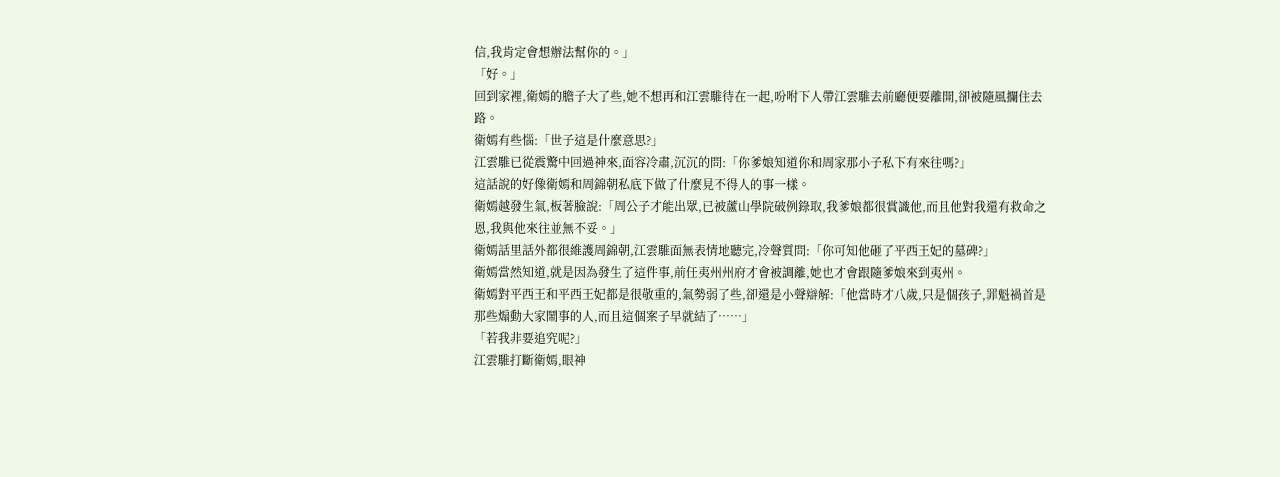信,我肯定會想辦法幫你的。」
「好。」
回到家裡,衛嫣的膽子大了些,她不想再和江雲騅待在一起,吩咐下人帶江雲騅去前廳便要離開,卻被隨風攔住去路。
衛嫣有些惱:「世子這是什麼意思?」
江雲騅已從震驚中回過神來,面容冷肅,沉沉的問:「你爹娘知道你和周家那小子私下有來往嗎?」
這話說的好像衛嫣和周錦朝私底下做了什麼見不得人的事一樣。
衛嫣越發生氣,板著臉說:「周公子才能出眾,已被蘆山學院破例錄取,我爹娘都很賞識他,而且他對我還有救命之恩,我與他來往並無不妥。」
衛嫣話里話外都很維護周錦朝,江雲騅面無表情地聽完,冷聲質問:「你可知他砸了平西王妃的墓碑?」
衛嫣當然知道,就是因為發生了這件事,前任夷州州府才會被調離,她也才會跟隨爹娘來到夷州。
衛嫣對平西王和平西王妃都是很敬重的,氣勢弱了些,卻還是小聲辯解:「他當時才八歲,只是個孩子,罪魁禍首是那些煽動大家鬧事的人,而且這個案子早就結了……」
「若我非要追究呢?」
江雲騅打斷衛嫣,眼神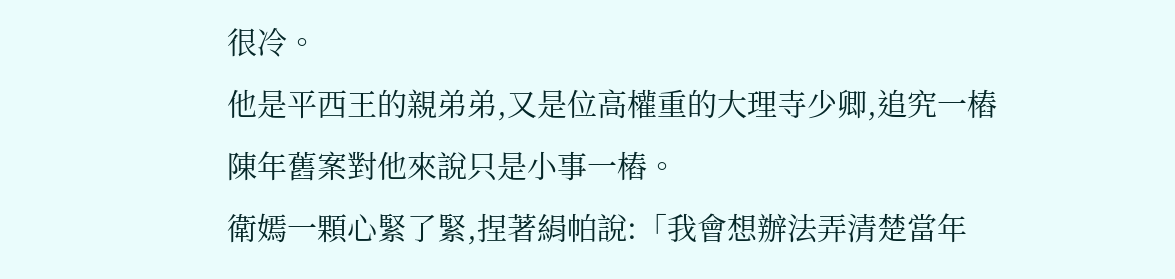很冷。
他是平西王的親弟弟,又是位高權重的大理寺少卿,追究一樁陳年舊案對他來說只是小事一樁。
衛嫣一顆心緊了緊,捏著絹帕說:「我會想辦法弄清楚當年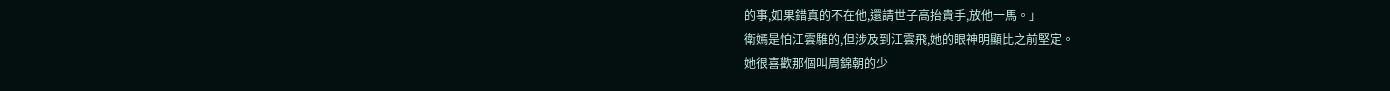的事,如果錯真的不在他,還請世子高抬貴手,放他一馬。」
衛嫣是怕江雲騅的,但涉及到江雲飛,她的眼神明顯比之前堅定。
她很喜歡那個叫周錦朝的少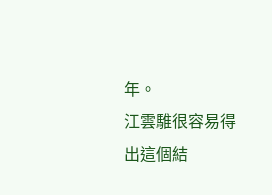年。
江雲騅很容易得出這個結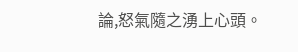論,怒氣隨之湧上心頭。